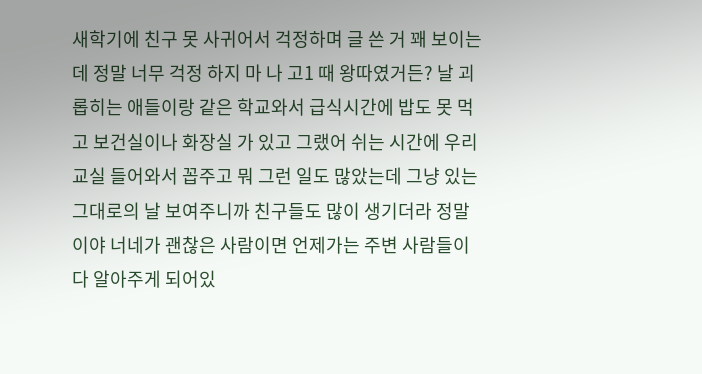새학기에 친구 못 사귀어서 걱정하며 글 쓴 거 꽤 보이는데 정말 너무 걱정 하지 마 나 고1 때 왕따였거든? 날 괴롭히는 애들이랑 같은 학교와서 급식시간에 밥도 못 먹고 보건실이나 화장실 가 있고 그랬어 쉬는 시간에 우리 교실 들어와서 꼽주고 뭐 그런 일도 많았는데 그냥 있는 그대로의 날 보여주니까 친구들도 많이 생기더라 정말이야 너네가 괜찮은 사람이면 언제가는 주변 사람들이 다 알아주게 되어있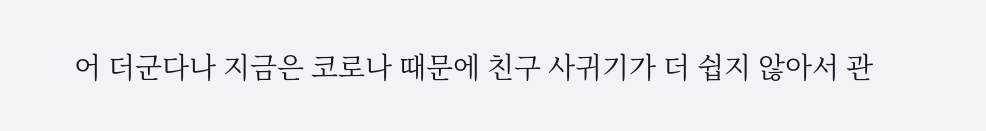어 더군다나 지금은 코로나 때문에 친구 사귀기가 더 쉽지 않아서 관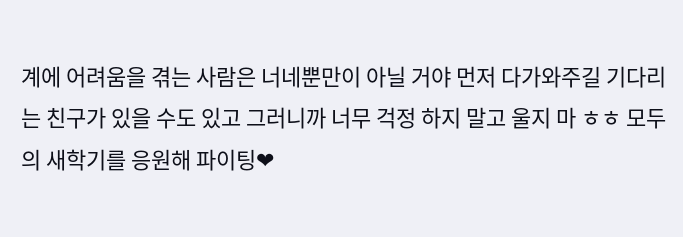계에 어려움을 겪는 사람은 너네뿐만이 아닐 거야 먼저 다가와주길 기다리는 친구가 있을 수도 있고 그러니까 너무 걱정 하지 말고 울지 마 ㅎㅎ 모두의 새학기를 응원해 파이팅❤